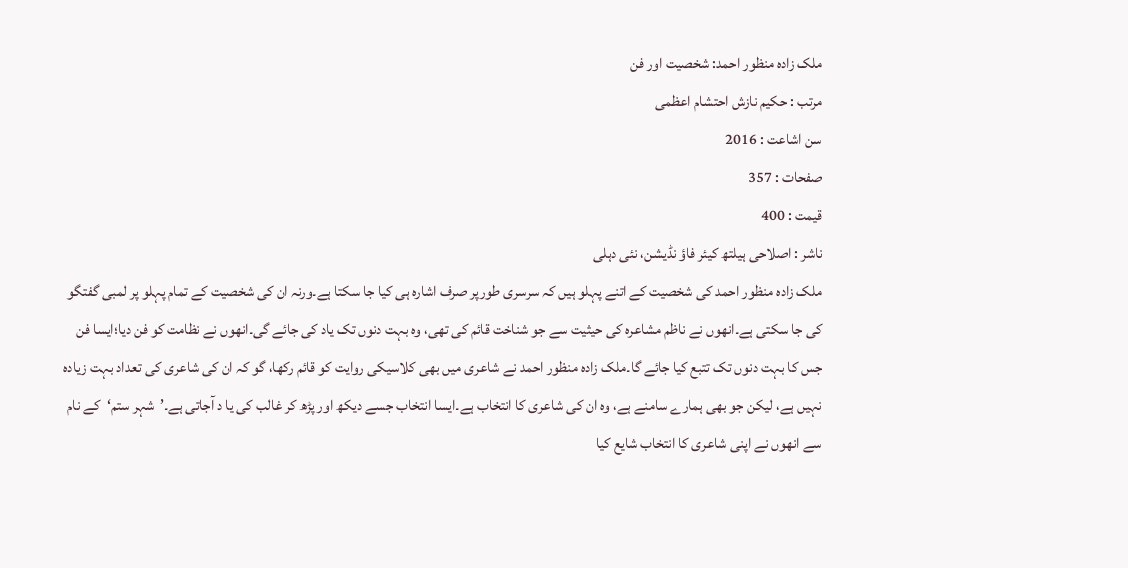ملک زادہ منظور احمد: شخصیت اور فن
مرتب : حکیم نازش احتشام اعظمی
سن اشاعت : 2016
صفحات : 357
قیمت : 400
ناشر : اصلاحی ہیلتھ کیئر فاؤ نڈیشن، نئی دہلی
ملک زادہ منظور احمد کی شخصیت کے اتنے پہلو ہیں کہ سرسری طورپر صرف اشارہ ہی کیا جا سکتا ہے۔ورنہ ان کی شخصیت کے تمام پہلو پر لمبی گفتگو کی جا سکتی ہے۔انھوں نے ناظم مشاعرہ کی حیثیت سے جو شناخت قائم کی تھی، وہ بہت دنوں تک یاد کی جائے گی۔انھوں نے نظامت کو فن دیا؛ایسا فن جس کا بہت دنوں تک تتبع کیا جائے گا۔ملک زادہ منظور احمد نے شاعری میں بھی کلاسیکی روایت کو قائم رکھا، گو کہ ان کی شاعری کی تعداد بہت زیادہ نہیں ہے، لیکن جو بھی ہمارے سامنے ہے، وہ ان کی شاعری کا انتخاب ہے۔ایسا انتخاب جسے دیکھ اور پڑھ کر غالب کی یا د آجاتی ہے۔’شہر ستم‘کے نام سے انھوں نے اپنی شاعری کا انتخاب شایع کیا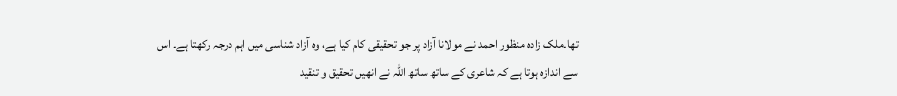تھا۔ملک زادہ منظور احمد نے مولانا آزاد پر جو تحقیقی کام کیا ہے، وہ آزاد شناسی میں اہم درجہ رکھتا ہے۔ اس سے اندازہ ہوتا ہے کہ شاعری کے ساتھ ساتھ اللہ نے انھیں تحقیق و تنقید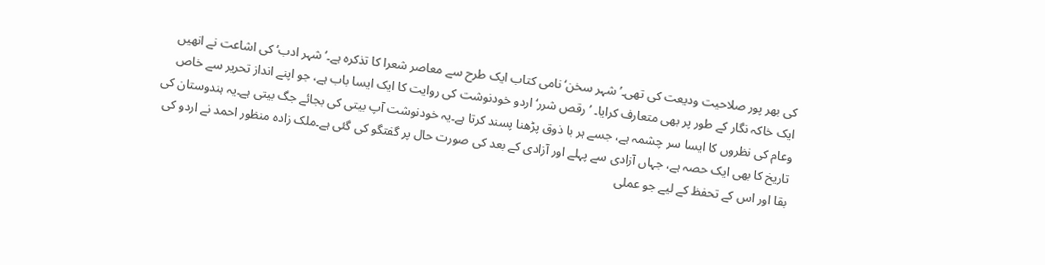کی بھر پور صلاحیت ودیعت کی تھی۔’شہر سخن‘نامی کتاب ایک طرح سے معاصر شعرا کا تذکرہ ہے۔’شہر ادب‘کی اشاعت نے انھیں ایک خاکہ نگار کے طور پر بھی متعارف کرایا۔ ’رقص شرر‘ اردو خودنوشت کی روایت کا ایک ایسا باب ہے، جو اپنے انداز تحریر سے خاص وعام کی نظروں کا ایسا سر چشمہ ہے، جسے ہر با ذوق پڑھنا پسند کرتا ہے۔یہ خودنوشت آپ بیتی کی بجائے جگ بیتی ہے۔یہ ہندوستان کی تاریخ کا بھی ایک حصہ ہے، جہاں آزادی سے پہلے اور آزادی کے بعد کی صورت حال پر گفتگو کی گئی ہے۔ملک زادہ منظور احمد نے اردو کی بقا اور اس کے تحفظ کے لیے جو عملی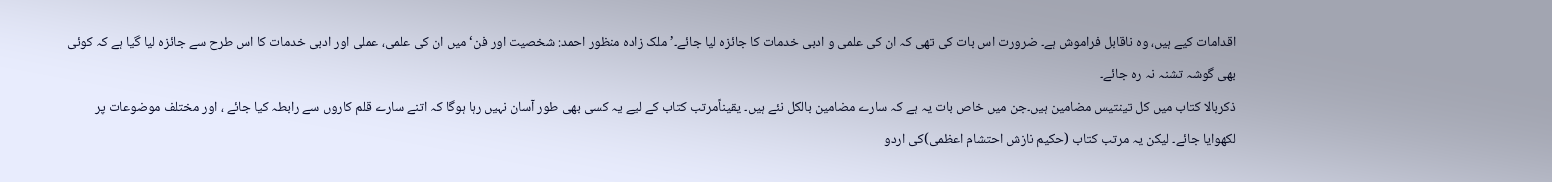اقدامات کیے ہیں، وہ ناقابل فراموش ہے۔ ضرورت اس بات کی تھی کہ ان کی علمی و ادبی خدمات کا جائزہ لیا جائے۔’ملک زادہ منظور احمد: شخصیت اور فن‘ میں ان کی علمی، عملی اور ادبی خدمات کا اس طرح سے جائزہ لیا گیا ہے کہ کوئی بھی گوشہ تشنہ نہ رہ جائے۔
ذکربالا کتاب میں کل تینتیس مضامین ہیں۔جن میں خاص بات یہ ہے کہ سارے مضامین بالکل نئے ہیں۔ یقیناًمرتب کتاب کے لیے یہ کسی بھی طور آسان نہیں رہا ہوگا کہ اتنے سارے قلم کاروں سے رابطہ کیا جائے ، اور مختلف موضوعات پر لکھوایا جائے۔ لیکن یہ مرتب کتاب (حکیم نازش احتشام اعظمی)کی اردو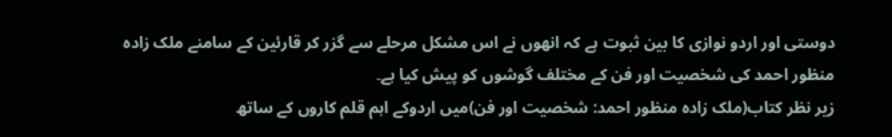دوستی اور اردو نوازی کا بین ثبوت ہے کہ انھوں نے اس مشکل مرحلے سے گزر کر قارئین کے سامنے ملک زادہ منظور احمد کی شخصیت اور فن کے مختلف گوشوں کو پیش کیا ہے۔
زیر نظر کتاب(ملک زادہ منظور احمد: شخصیت اور فن)میں اردوکے اہم قلم کاروں کے ساتھ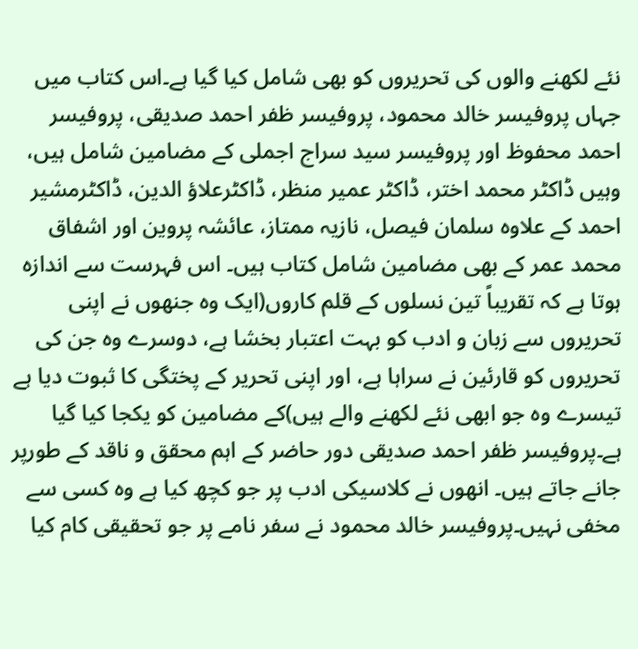نئے لکھنے والوں کی تحریروں کو بھی شامل کیا گیا ہے۔اس کتاب میں جہاں پروفیسر خالد محمود، پروفیسر ظفر احمد صدیقی، پروفیسر احمد محفوظ اور پروفیسر سید سراج اجملی کے مضامین شامل ہیں، وہیں ڈاکٹر محمد اختر، ڈاکٹر عمیر منظر، ڈاکٹرعلاؤ الدین، ڈاکٹرمشیر احمد کے علاوہ سلمان فیصل، نازیہ ممتاز، عائشہ پروین اور اشفاق محمد عمر کے بھی مضامین شامل کتاب ہیں۔ اس فہرست سے اندازہ ہوتا ہے کہ تقریباً تین نسلوں کے قلم کاروں(ایک وہ جنھوں نے اپنی تحریروں سے زبان و ادب کو بہت اعتبار بخشا ہے، دوسرے وہ جن کی تحریروں کو قارئین نے سراہا ہے، اور اپنی تحریر کے پختگی کا ثبوت دیا ہے تیسرے وہ جو ابھی نئے لکھنے والے ہیں)کے مضامین کو یکجا کیا گیا ہے۔پروفیسر ظفر احمد صدیقی دور حاضر کے اہم محقق و ناقد کے طورپر جانے جاتے ہیں۔ انھوں نے کلاسیکی ادب پر جو کچھ کیا ہے وہ کسی سے مخفی نہیں۔پروفیسر خالد محمود نے سفر نامے پر جو تحقیقی کام کیا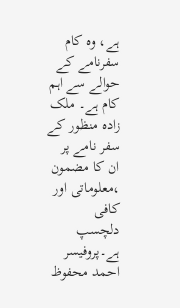ہے، وہ کام سفرنامے کے حوالے سے اہم کام ہے۔ ملک زادہ منظور کے سفر نامے پر ان کا مضمون ،معلوماتی اور کافی دلچسپ ہے۔پروفیسر احمد محفوظ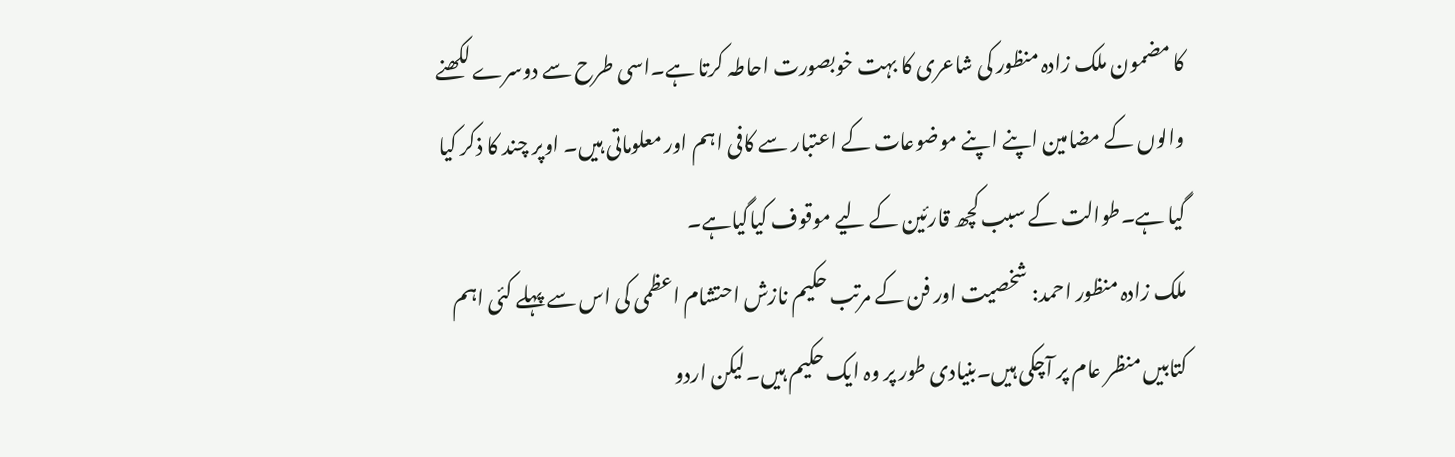کا مضمون ملک زادہ منظور کی شاعری کا بہت خوبصورت احاطہ کرتا ہے۔اسی طرح سے دوسرے لکھنے والوں کے مضامین اپنے اپنے موضوعات کے اعتبار سے کافی اہم اور معلوماتی ہیں۔ اوپر چند کا ذکر کیا گیا ہے۔طوالت کے سبب کچھ قارئین کے لیے موقوف کیاگیاہے۔
ملک زادہ منظور احمد: شخصیت اور فن کے مرتب حکیم نازش احتشام اعظمی کی اس سے پہلے کئی اہم کتابیں منظر عام پر آچکی ہیں۔بنیادی طور پر وہ ایک حکیم ہیں۔لیکن اردو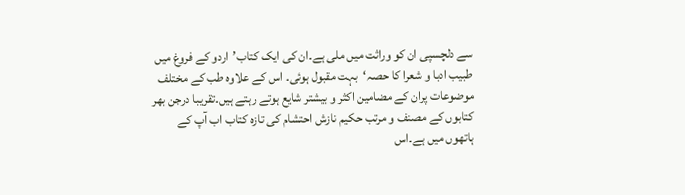سے دلچسپی ان کو وراثت میں ملی ہے۔ان کی ایک کتاب’اردو کے فروغ میں طبیب ادبا و شعرا کا حصہ‘بہت مقبول ہوئی۔ اس کے علاوہ طب کے مختلف موضوعات پران کے مضامین اکثر و بیشتر شایع ہوتے رہتے ہیں۔تقریبا درجن بھر کتابوں کے مصنف و مرتب حکیم نازش احتشام کی تازہ کتاب اب آپ کے ہاتھوں میں ہے۔اس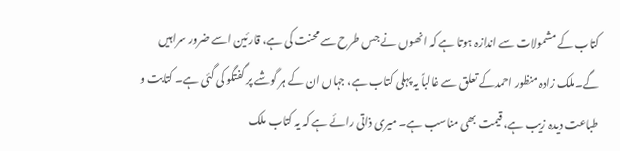کتاب کے مشمولات سے اندازہ ہوتا ہے کہ انھوں نے جس طرح سے محنت کی ہے، قارئین اسے ضرور سراہیں گے۔ملک زادہ منظور احمدکے تعلق سے غالباً یہ پہلی کتاب ہے، جہاں ان کے ہر گوشے پر گفتگو کی گئی ہے۔ کتابت و طباعت دیدہ زیب ہے، قیمت بھی مناسب ہے۔ میری ذاتی رائے ہے کہ یہ کتاب ملک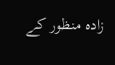زادہ منظور کے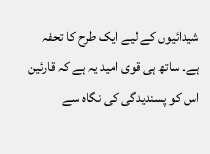شیدائیوں کے لیے ایک طرح کا تحفہ ہے۔ ساتھ ہی قوی امید یہ ہے کہ قارئین اس کو پسندیدگی کی نگاہ سے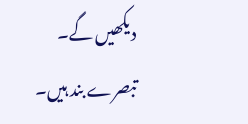دیکھیں گے۔
تبصرے بند ہیں۔